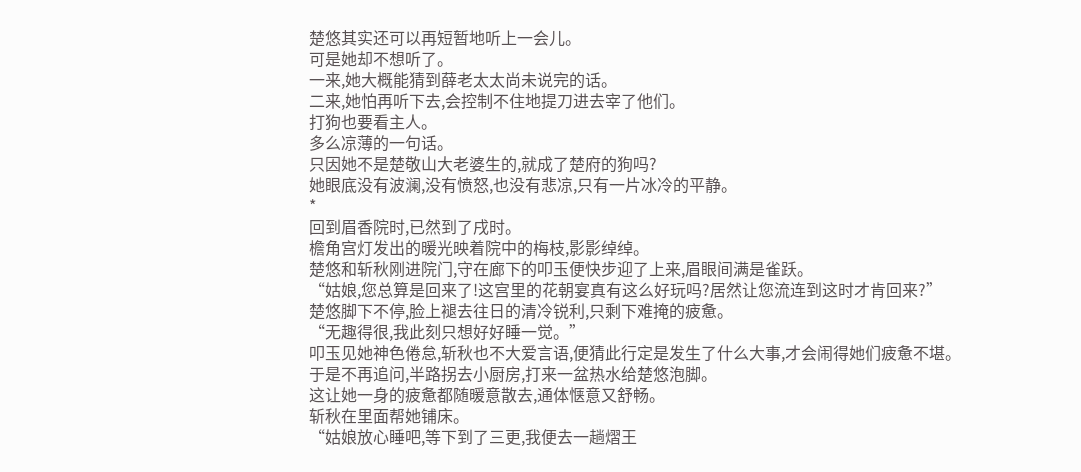楚悠其实还可以再短暂地听上一会儿。
可是她却不想听了。
一来,她大概能猜到薛老太太尚未说完的话。
二来,她怕再听下去,会控制不住地提刀进去宰了他们。
打狗也要看主人。
多么凉薄的一句话。
只因她不是楚敬山大老婆生的,就成了楚府的狗吗?
她眼底没有波澜,没有愤怒,也没有悲凉,只有一片冰冷的平静。
*
回到眉香院时,已然到了戌时。
檐角宫灯发出的暖光映着院中的梅枝,影影绰绰。
楚悠和斩秋刚进院门,守在廊下的叩玉便快步迎了上来,眉眼间满是雀跃。
“姑娘,您总算是回来了!这宫里的花朝宴真有这么好玩吗?居然让您流连到这时才肯回来?”
楚悠脚下不停,脸上褪去往日的清冷锐利,只剩下难掩的疲惫。
“无趣得很,我此刻只想好好睡一觉。”
叩玉见她神色倦怠,斩秋也不大爱言语,便猜此行定是发生了什么大事,才会闹得她们疲惫不堪。
于是不再追问,半路拐去小厨房,打来一盆热水给楚悠泡脚。
这让她一身的疲惫都随暖意散去,通体惬意又舒畅。
斩秋在里面帮她铺床。
“姑娘放心睡吧,等下到了三更,我便去一趟熠王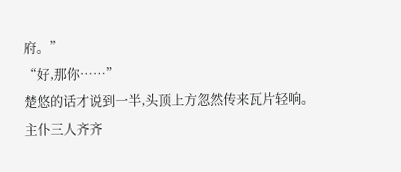府。”
“好,那你……”
楚悠的话才说到一半,头顶上方忽然传来瓦片轻响。
主仆三人齐齐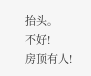抬头。
不好!
房顶有人!